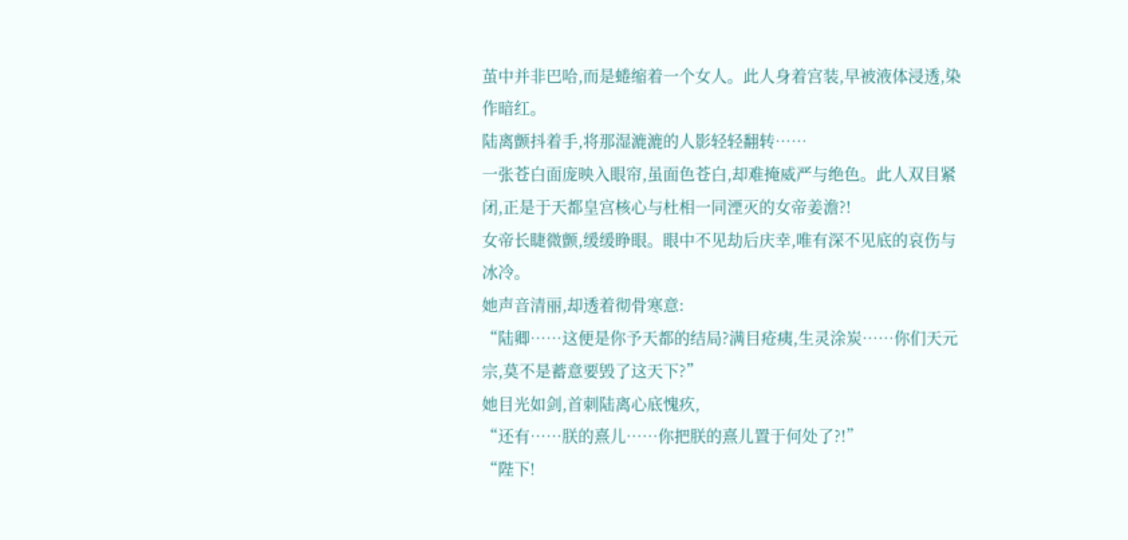茧中并非巴哈,而是蜷缩着一个女人。此人身着宫装,早被液体浸透,染作暗红。
陆离颤抖着手,将那湿漉漉的人影轻轻翻转……
一张苍白面庞映入眼帘,虽面色苍白,却难掩威严与绝色。此人双目紧闭,正是于天都皇宫核心与杜相一同湮灭的女帝姜澹?!
女帝长睫微颤,缓缓睁眼。眼中不见劫后庆幸,唯有深不见底的哀伤与冰冷。
她声音清丽,却透着彻骨寒意:
“陆卿……这便是你予天都的结局?满目疮痍,生灵涂炭……你们天元宗,莫不是蓄意要毁了这天下?”
她目光如剑,首刺陆离心底愧疚,
“还有……朕的熹儿……你把朕的熹儿置于何处了?!”
“陛下!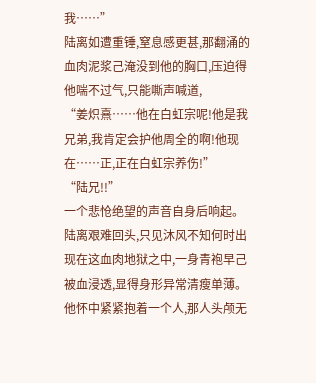我……”
陆离如遭重锤,窒息感更甚,那翻涌的血肉泥浆己淹没到他的胸口,压迫得他喘不过气,只能嘶声喊道,
“姜炽熹……他在白虹宗呢!他是我兄弟,我肯定会护他周全的啊!他现在……正,正在白虹宗养伤!”
“陆兄!!”
一个悲怆绝望的声音自身后响起。
陆离艰难回头,只见沐风不知何时出现在这血肉地狱之中,一身青袍早己被血浸透,显得身形异常清瘦单薄。
他怀中紧紧抱着一个人,那人头颅无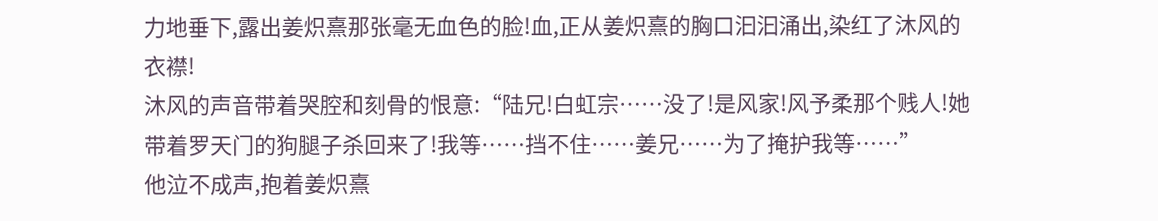力地垂下,露出姜炽熹那张毫无血色的脸!血,正从姜炽熹的胸口汩汩涌出,染红了沐风的衣襟!
沐风的声音带着哭腔和刻骨的恨意:“陆兄!白虹宗……没了!是风家!风予柔那个贱人!她带着罗天门的狗腿子杀回来了!我等……挡不住……姜兄……为了掩护我等……”
他泣不成声,抱着姜炽熹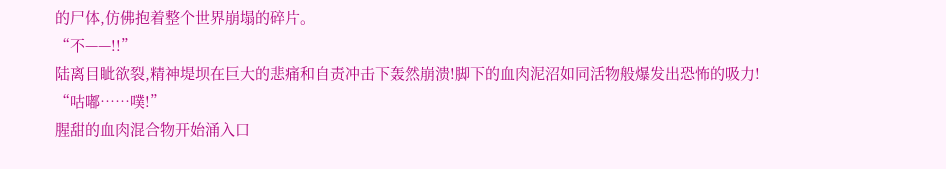的尸体,仿佛抱着整个世界崩塌的碎片。
“不——!!”
陆离目眦欲裂,精神堤坝在巨大的悲痛和自责冲击下轰然崩溃!脚下的血肉泥沼如同活物般爆发出恐怖的吸力!
“咕嘟……噗!”
腥甜的血肉混合物开始涌入口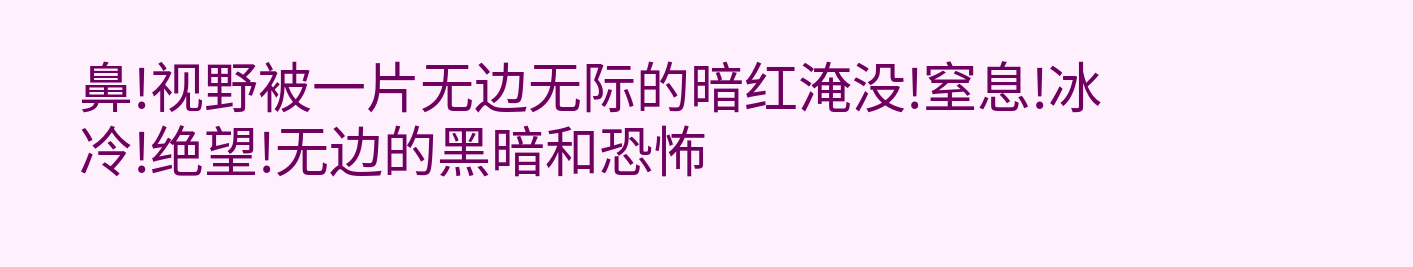鼻!视野被一片无边无际的暗红淹没!窒息!冰冷!绝望!无边的黑暗和恐怖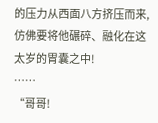的压力从西面八方挤压而来,仿佛要将他碾碎、融化在这太岁的胃囊之中!
……
“哥哥!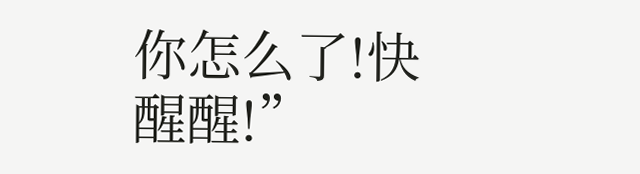你怎么了!快醒醒!”